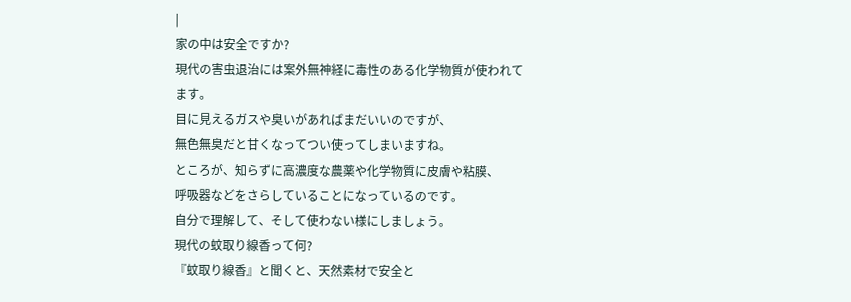|
家の中は安全ですか?
現代の害虫退治には案外無神経に毒性のある化学物質が使われてます。
目に見えるガスや臭いがあればまだいいのですが、
無色無臭だと甘くなってつい使ってしまいますね。
ところが、知らずに高濃度な農薬や化学物質に皮膚や粘膜、
呼吸器などをさらしていることになっているのです。
自分で理解して、そして使わない様にしましょう。
現代の蚊取り線香って何?
『蚊取り線香』と聞くと、天然素材で安全と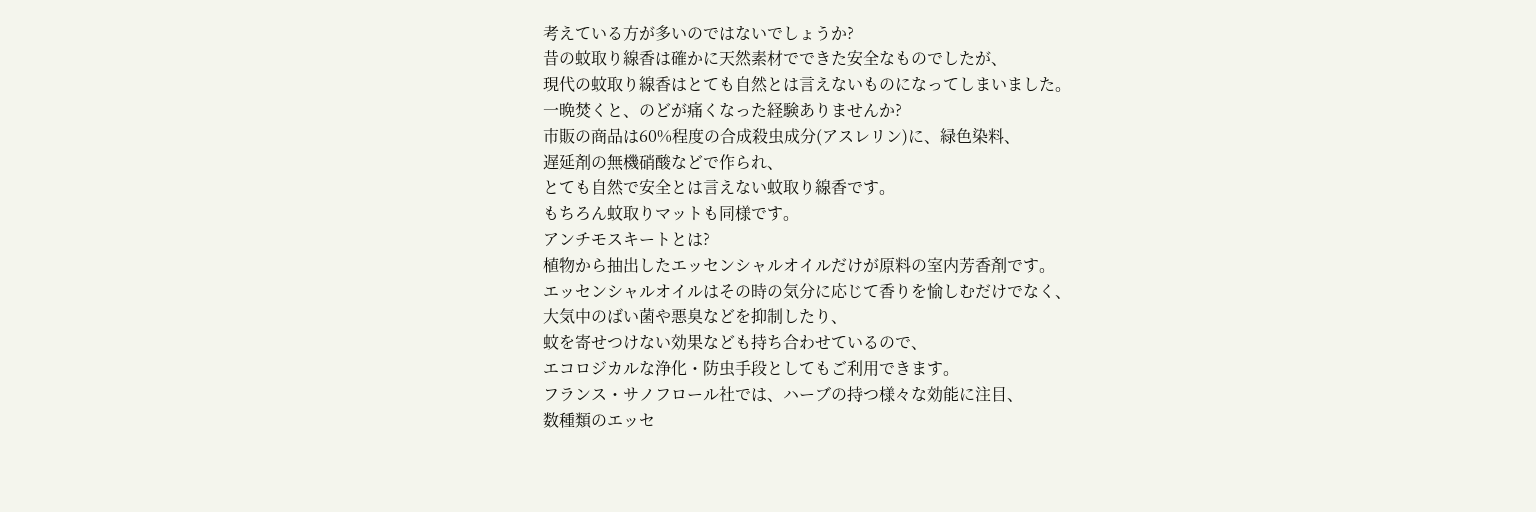考えている方が多いのではないでしょうか?
昔の蚊取り線香は確かに天然素材でできた安全なものでしたが、
現代の蚊取り線香はとても自然とは言えないものになってしまいました。
一晩焚くと、のどが痛くなった経験ありませんか?
市販の商品は60%程度の合成殺虫成分(アスレリン)に、緑色染料、
遅延剤の無機硝酸などで作られ、
とても自然で安全とは言えない蚊取り線香です。
もちろん蚊取りマットも同様です。
アンチモスキートとは?
植物から抽出したエッセンシャルオイルだけが原料の室内芳香剤です。
エッセンシャルオイルはその時の気分に応じて香りを愉しむだけでなく、
大気中のばい菌や悪臭などを抑制したり、
蚊を寄せつけない効果なども持ち合わせているので、
エコロジカルな浄化・防虫手段としてもご利用できます。
フランス・サノフロール社では、ハーブの持つ様々な効能に注目、
数種類のエッセ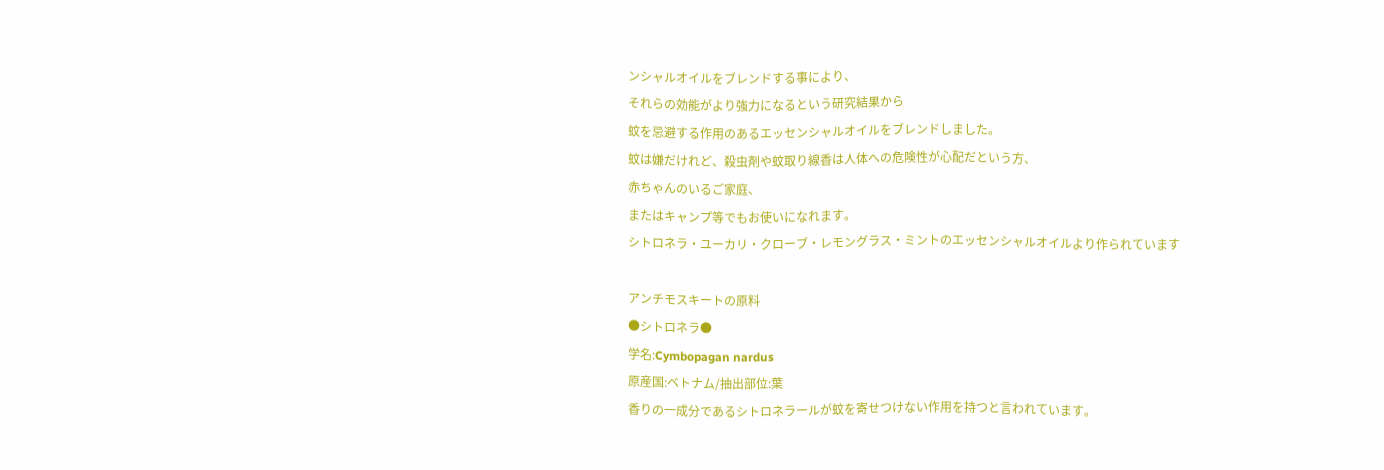ンシャルオイルをブレンドする事により、
それらの効能がより強力になるという研究結果から
蚊を忌避する作用のあるエッセンシャルオイルをブレンドしました。
蚊は嫌だけれど、殺虫剤や蚊取り線香は人体への危険性が心配だという方、
赤ちゃんのいるご家庭、
またはキャンプ等でもお使いになれます。
シトロネラ・ユーカリ・クローブ・レモングラス・ミントのエッセンシャルオイルより作られています

アンチモスキートの原料
●シトロネラ●
学名:Cymbopagan nardus
原産国:ベトナム/抽出部位:葉
香りの一成分であるシトロネラールが蚊を寄せつけない作用を持つと言われています。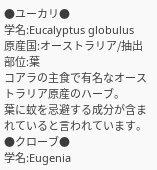●ユーカリ●
学名:Eucalyptus globulus
原産国:オーストラリア/抽出部位:葉
コアラの主食で有名なオーストラリア原産のハーブ。
葉に蚊を忌避する成分が含まれていると言われています。
●クローブ●
学名:Eugenia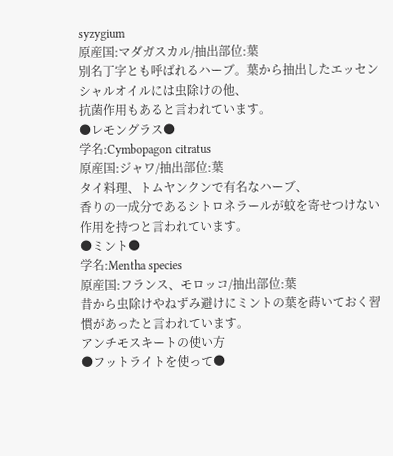syzygium
原産国:マダガスカル/抽出部位:葉
別名丁字とも呼ばれるハーブ。葉から抽出したエッセンシャルオイルには虫除けの他、
抗菌作用もあると言われています。
●レモングラス●
学名:Cymbopagon citratus
原産国:ジャワ/抽出部位:葉
タイ料理、トムヤンクンで有名なハーブ、
香りの一成分であるシトロネラールが蚊を寄せつけない作用を持つと言われています。
●ミント●
学名:Mentha species
原産国:フランス、モロッコ/抽出部位:葉
昔から虫除けやねずみ避けにミントの葉を蒔いておく習慣があったと言われています。
アンチモスキートの使い方
●フットライトを使って●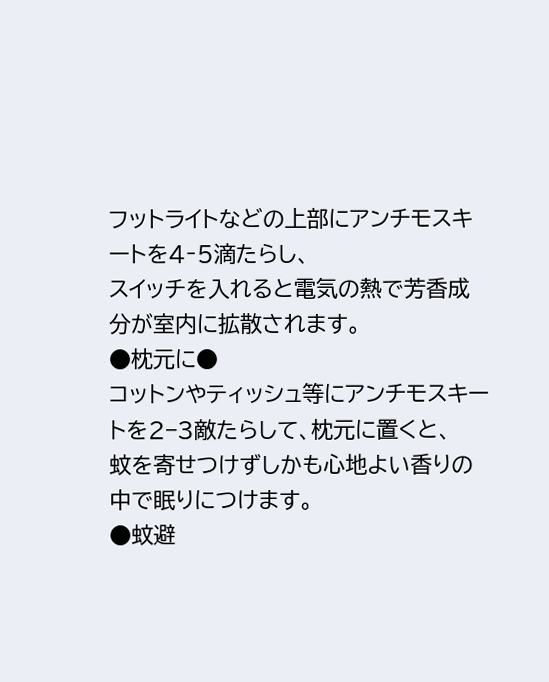フットライトなどの上部にアンチモスキートを4‐5滴たらし、
スイッチを入れると電気の熱で芳香成分が室内に拡散されます。
●枕元に●
コットンやティッシュ等にアンチモスキートを2−3敵たらして、枕元に置くと、
蚊を寄せつけずしかも心地よい香りの中で眠りにつけます。
●蚊避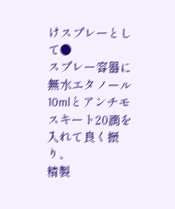けスプレーとして●
スプレー容器に無水エタノール10mlとアンチモスキート20滴を入れて良く振り、
精製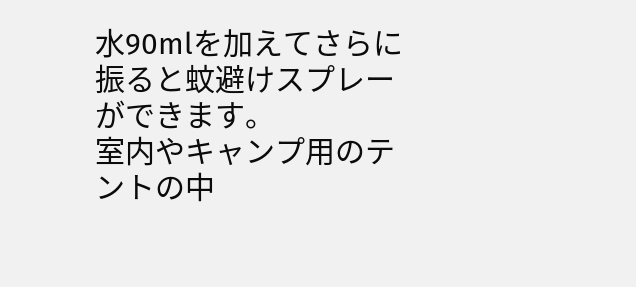水90mlを加えてさらに振ると蚊避けスプレーができます。
室内やキャンプ用のテントの中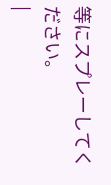等にスプレーしてください。
|